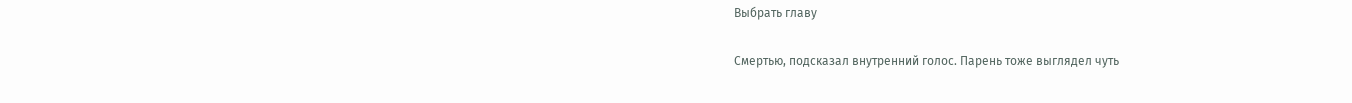Выбрать главу

Смертью, подсказал внутренний голос. Парень тоже выглядел чуть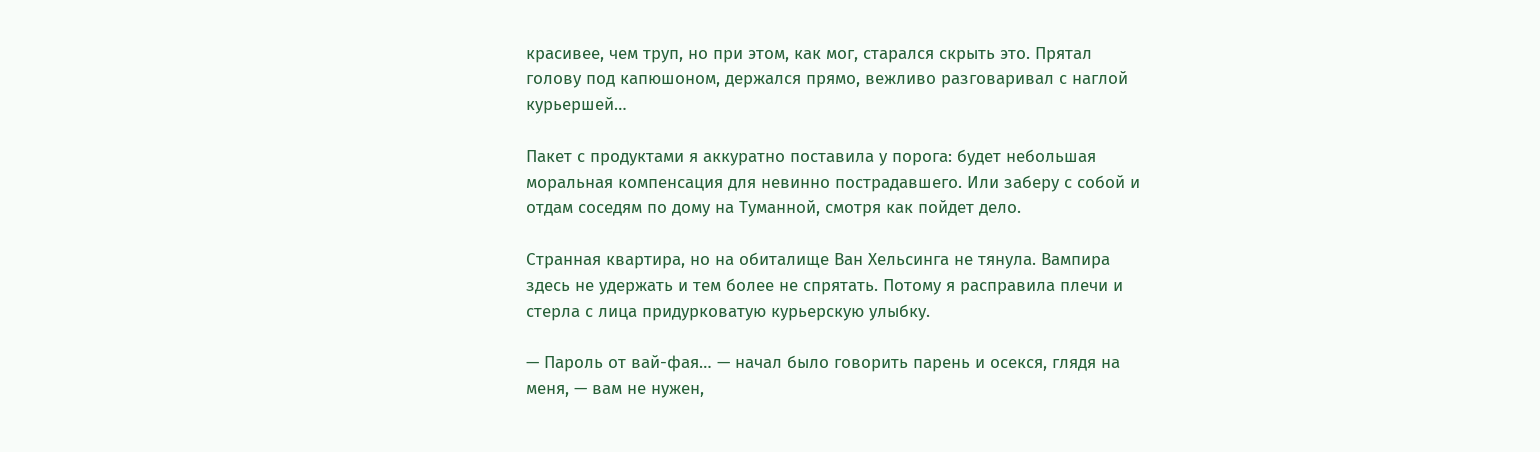красивее, чем труп, но при этом, как мог, старался скрыть это. Прятал голову под капюшоном, держался прямо, вежливо разговаривал с наглой курьершей…

Пакет с продуктами я аккуратно поставила у порога: будет небольшая моральная компенсация для невинно пострадавшего. Или заберу с собой и отдам соседям по дому на Туманной, смотря как пойдет дело.

Странная квартира, но на обиталище Ван Хельсинга не тянула. Вампира здесь не удержать и тем более не спрятать. Потому я расправила плечи и стерла с лица придурковатую курьерскую улыбку.

— Пароль от вай-фая… — начал было говорить парень и осекся, глядя на меня, — вам не нужен,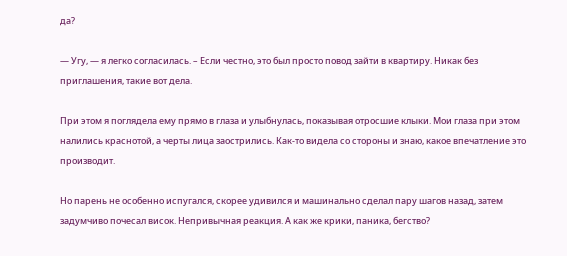да?

— Угу, — я легко согласилась. – Если честно, это был просто повод зайти в квартиру. Никак без приглашения, такие вот дела.

При этом я поглядела ему прямо в глаза и улыбнулась, показывая отросшие клыки. Мои глаза при этом налились краснотой, а черты лица заострились. Как-то видела со стороны и знаю, какое впечатление это производит.

Но парень не особенно испугался, скорее удивился и машинально сделал пару шагов назад, затем задумчиво почесал висок. Непривычная реакция. А как же крики, паника, бегство?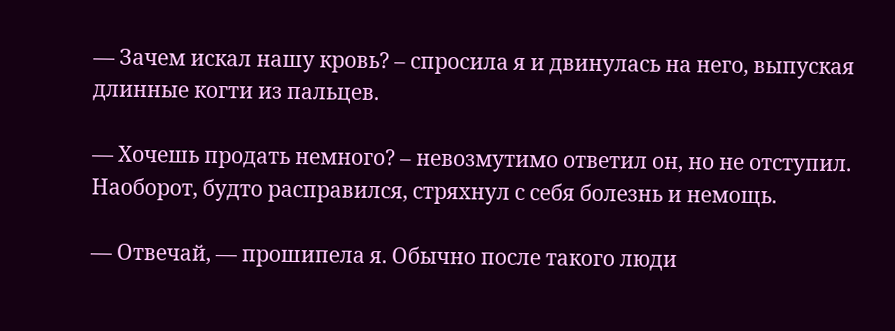— Зачем искал нашу кровь? – спросила я и двинулась на него, выпуская длинные когти из пальцев.

— Хочешь продать немного? – невозмутимо ответил он, но не отступил. Наоборот, будто расправился, стряхнул с себя болезнь и немощь.

— Отвечай, — прошипела я. Обычно после такого люди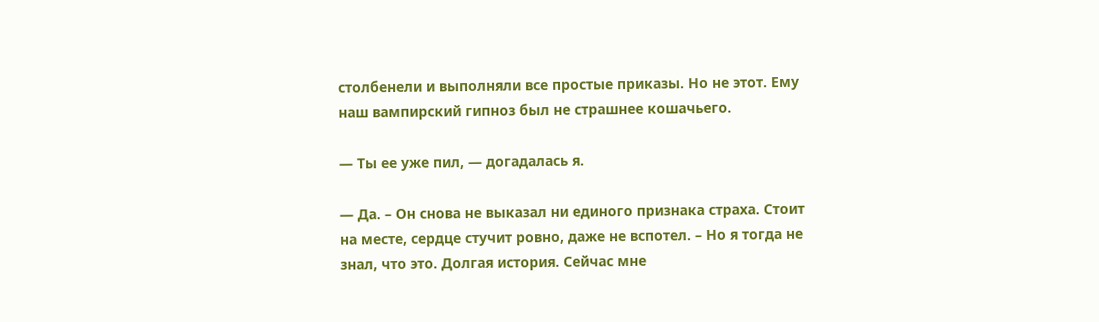столбенели и выполняли все простые приказы. Но не этот. Ему наш вампирский гипноз был не страшнее кошачьего.

— Ты ее уже пил, — догадалась я.

— Да. – Он снова не выказал ни единого признака страха. Стоит на месте, сердце стучит ровно, даже не вспотел. – Но я тогда не знал, что это. Долгая история. Сейчас мне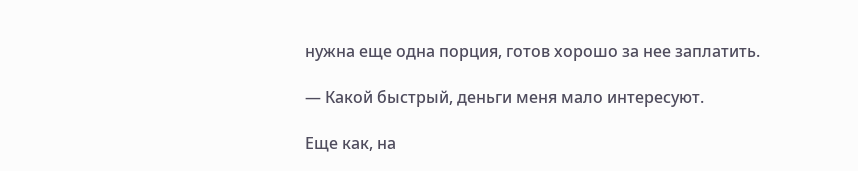нужна еще одна порция, готов хорошо за нее заплатить.

— Какой быстрый, деньги меня мало интересуют.

Еще как, на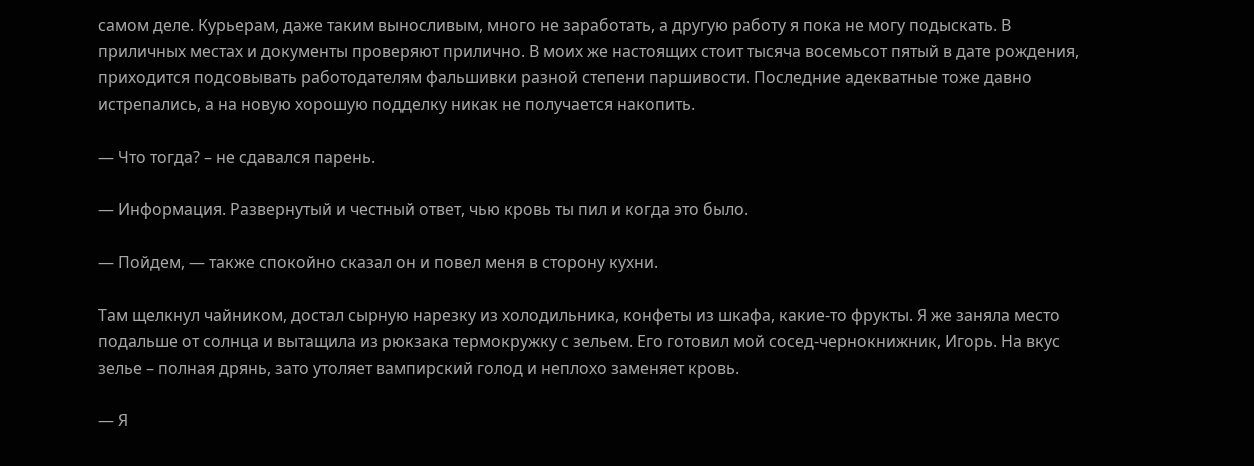самом деле. Курьерам, даже таким выносливым, много не заработать, а другую работу я пока не могу подыскать. В приличных местах и документы проверяют прилично. В моих же настоящих стоит тысяча восемьсот пятый в дате рождения, приходится подсовывать работодателям фальшивки разной степени паршивости. Последние адекватные тоже давно истрепались, а на новую хорошую подделку никак не получается накопить.

— Что тогда? – не сдавался парень.

— Информация. Развернутый и честный ответ, чью кровь ты пил и когда это было.

— Пойдем, — также спокойно сказал он и повел меня в сторону кухни.

Там щелкнул чайником, достал сырную нарезку из холодильника, конфеты из шкафа, какие-то фрукты. Я же заняла место подальше от солнца и вытащила из рюкзака термокружку с зельем. Его готовил мой сосед-чернокнижник, Игорь. На вкус зелье – полная дрянь, зато утоляет вампирский голод и неплохо заменяет кровь.

— Я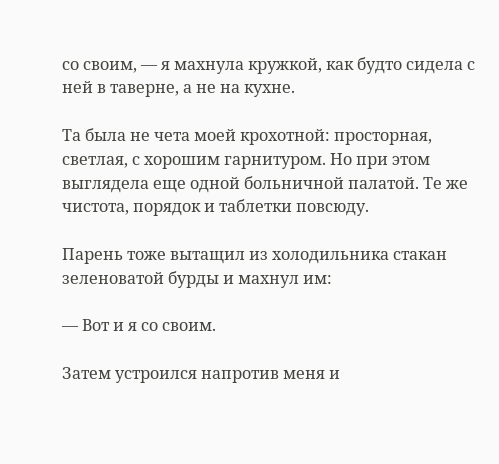со своим, — я махнула кружкой, как будто сидела с ней в таверне, а не на кухне.

Та была не чета моей крохотной: просторная, светлая, с хорошим гарнитуром. Но при этом выглядела еще одной больничной палатой. Те же чистота, порядок и таблетки повсюду.

Парень тоже вытащил из холодильника стакан зеленоватой бурды и махнул им:

— Вот и я со своим.

Затем устроился напротив меня и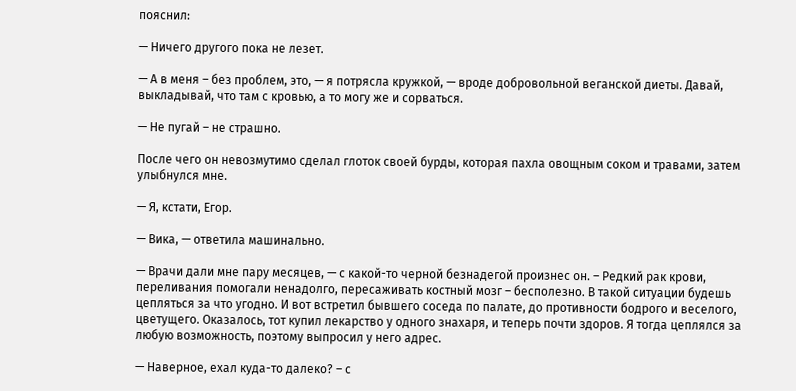пояснил:

— Ничего другого пока не лезет.

— А в меня – без проблем, это, — я потрясла кружкой, — вроде добровольной веганской диеты. Давай, выкладывай, что там с кровью, а то могу же и сорваться.

— Не пугай – не страшно.

После чего он невозмутимо сделал глоток своей бурды, которая пахла овощным соком и травами, затем улыбнулся мне.

— Я, кстати, Егор.

— Вика, — ответила машинально.

— Врачи дали мне пару месяцев, — с какой-то черной безнадегой произнес он. – Редкий рак крови, переливания помогали ненадолго, пересаживать костный мозг – бесполезно. В такой ситуации будешь цепляться за что угодно. И вот встретил бывшего соседа по палате, до противности бодрого и веселого, цветущего. Оказалось, тот купил лекарство у одного знахаря, и теперь почти здоров. Я тогда цеплялся за любую возможность, поэтому выпросил у него адрес.

— Наверное, ехал куда-то далеко? – с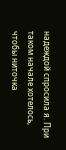надеждой спросила я. При таком начале хотелось, чтобы ниточка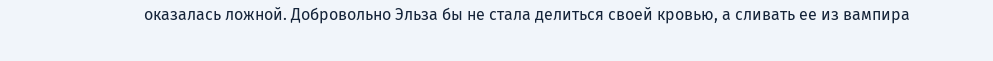оказалась ложной. Добровольно Эльза бы не стала делиться своей кровью, а сливать ее из вампира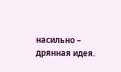насильно – дрянная идея.